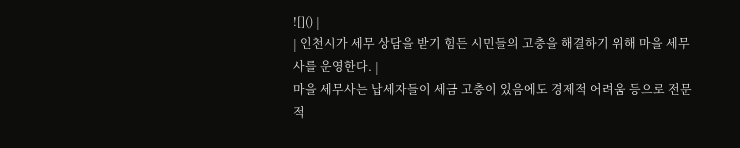![]() |
| 인천시가 세무 상담을 받기 힘든 시민들의 고충을 해결하기 위해 마을 세무사를 운영한다. |
마을 세무사는 납세자들이 세금 고충이 있음에도 경제적 어려움 등으로 전문적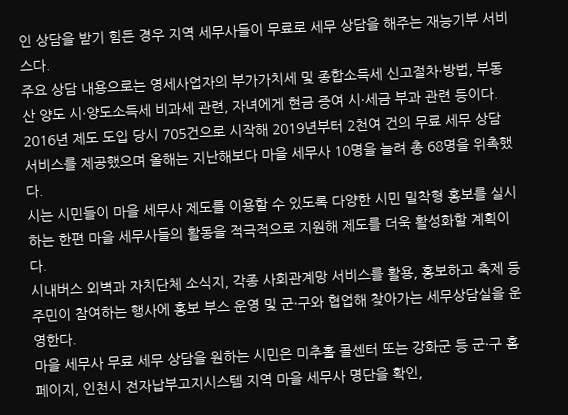인 상담을 받기 힘든 경우 지역 세무사들이 무료로 세무 상담을 해주는 재능기부 서비스다.
주요 상담 내용으로는 영세사업자의 부가가치세 및 종합소득세 신고절차·방법, 부동산 양도 시·양도소득세 비과세 관련, 자녀에게 현금 증여 시·세금 부과 관련 등이다.
2016년 제도 도입 당시 705건으로 시작해 2019년부터 2천여 건의 무료 세무 상담 서비스를 제공했으며 올해는 지난해보다 마을 세무사 10명을 늘려 총 68명을 위촉했다.
시는 시민들이 마을 세무사 제도를 이용할 수 있도록 다양한 시민 밀착형 홍보를 실시하는 한편 마을 세무사들의 활동을 적극적으로 지원해 제도를 더욱 활성화할 계획이다.
시내버스 외벽과 자치단체 소식지, 각종 사회관계망 서비스를 활용, 홍보하고 축제 등 주민이 참여하는 행사에 홍보 부스 운영 및 군·구와 협업해 찾아가는 세무상담실을 운영한다.
마을 세무사 무료 세무 상담을 원하는 시민은 미추홀 콜센터 또는 강화군 등 군·구 홈페이지, 인천시 전자납부고지시스템 지역 마을 세무사 명단을 확인,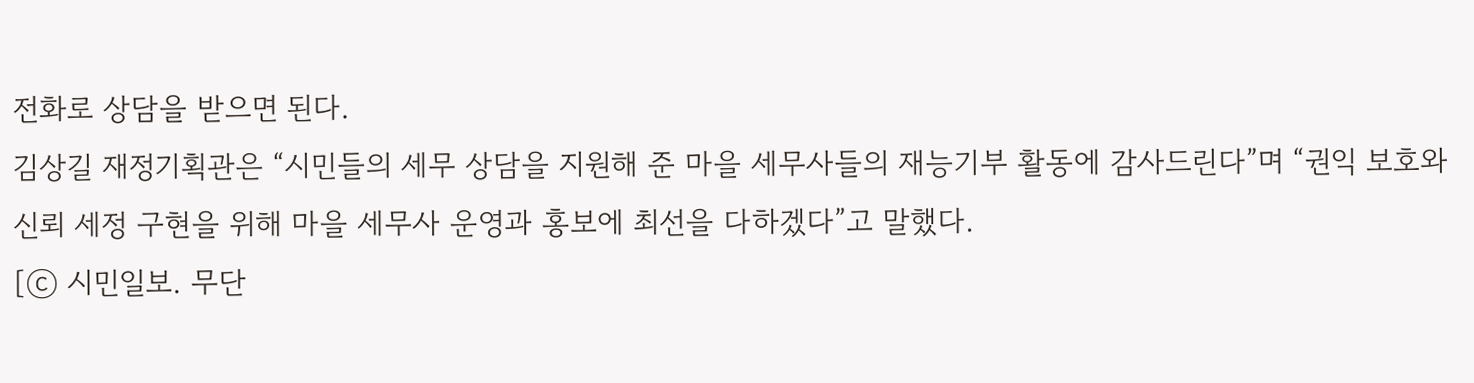전화로 상담을 받으면 된다.
김상길 재정기획관은 “시민들의 세무 상담을 지원해 준 마을 세무사들의 재능기부 활동에 감사드린다”며 “권익 보호와 신뢰 세정 구현을 위해 마을 세무사 운영과 홍보에 최선을 다하겠다”고 말했다.
[ⓒ 시민일보. 무단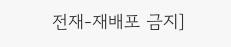전재-재배포 금지]